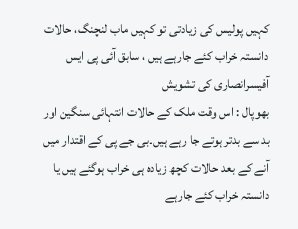کہیں پولیس کی زیادتی تو کہیں ماب لنچنگ، حالات دانستہ خراب کئے جارہے ہیں ، سابق آئی پی ایس آفیسرانصاری کی تشویش
بھوپال : اس وقت ملک کے حالات انتہائی سنگین اور بد سے بدتر ہوتے جا رہے ہیں۔بی جے پی کے اقتدار میں آنے کے بعد حالات کچھ زیادہ ہی خراب ہوگئے ہیں یا دانستہ خراب کئے جارہے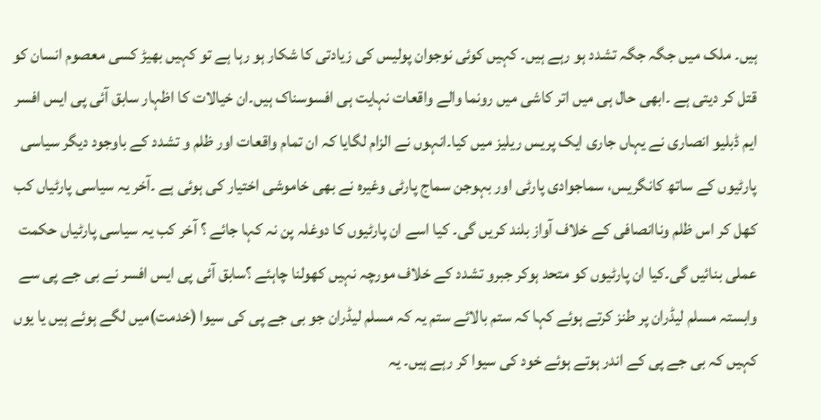ہیں۔ ملک میں جگہ جگہ تشدد ہو رہے ہیں۔ کہیں کوئی نوجوان پولیس کی زیادتی کا شکار ہو رہا ہے تو کہیں بھیڑ کسی معصوم انسان کو قتل کر دیتی ہے ۔ابھی حال ہی میں اتر کاشی میں رونما والے واقعات نہایت ہی افسوسناک ہیں۔ان خیالات کا اظہار سابق آئی پی ایس افسر ایم ڈبلیو انصاری نے یہاں جاری ایک پریس ریلیز میں کیا۔انہوں نے الزام لگایا کہ ان تمام واقعات اور ظلم و تشدد کے باوجود دیگر سیاسی پارٹیوں کے ساتھ کانگریس، سماجوادی پارٹی اور بہوجن سماج پارٹی وغیرہ نے بھی خاموشی اختیار کی ہوئی ہے ۔آخر یہ سیاسی پارٹیاں کب کھل کر اس ظلم وناانصافی کے خلاف آواز بلند کریں گی۔ کیا اسے ان پارٹیوں کا دوغلہ پن نہ کہا جائے ؟ آخر کب یہ سیاسی پارٹیاں حکمت عملی بنائیں گی۔کیا ان پارٹیوں کو متحد ہوکر جبرو تشدد کے خلاف مورچہ نہیں کھولنا چاہئے ؟سابق آئی پی ایس افسر نے بی جے پی سے وابستہ مسلم لیڈران پر طنز کرتے ہوئے کہا کہ ستم بالائے ستم یہ کہ مسلم لیڈران جو بی جے پی کی سیوا (خدمت)میں لگے ہوئے ہیں یا یوں کہیں کہ بی جے پی کے اندر ہوتے ہوئے خود کی سیوا کر رہے ہیں۔ یہ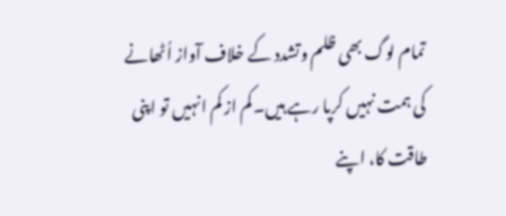تمام لوگ بھی ظلم وتشدد کے خلاف آواز اُٹھانے کی ہمت نہیں کرپا رہے ہیں۔کم از کم انہیں تو اپنی طاقت کا، اپنے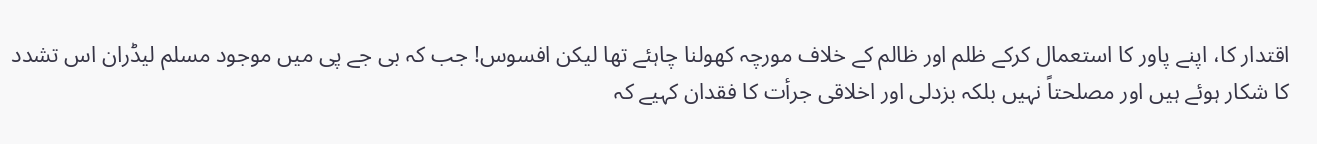اقتدار کا، اپنے پاور کا استعمال کرکے ظلم اور ظالم کے خلاف مورچہ کھولنا چاہئے تھا لیکن افسوس! جب کہ بی جے پی میں موجود مسلم لیڈران اس تشدد کا شکار ہوئے ہیں اور مصلحتاً نہیں بلکہ بزدلی اور اخلاقی جرأت کا فقدان کہیے کہ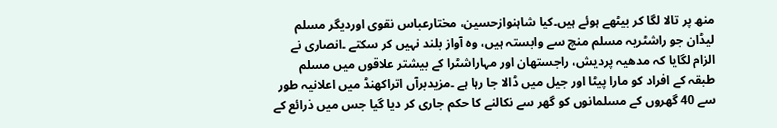منھ پر تالا لگا کر بیٹھے ہوئے ہیں۔کیا شاہنوازحسین، مختارعباس نقوی اوردیگر مسلم لیڈان جو راشٹریہ مسلم منچ سے وابستہ ہیں، وہ آواز بلند نہیں کر سکتے ۔انصاری نے الزام لگایا کہ مدھیہ پردیش، راجستھان اور مہاراشٹرا کے بیشتر علاقوں میں مسلم طبقہ کے افراد کو مارا پیٹا اور جیل میں ڈالا جا رہا ہے ۔مزیدبرآں اتراکھنڈ میں اعلانیہ طور سے 40 گھروں کے مسلمانوں کو گھر سے نکالنے کا حکم جاری کر دیا گیا جس میں ذرائع کے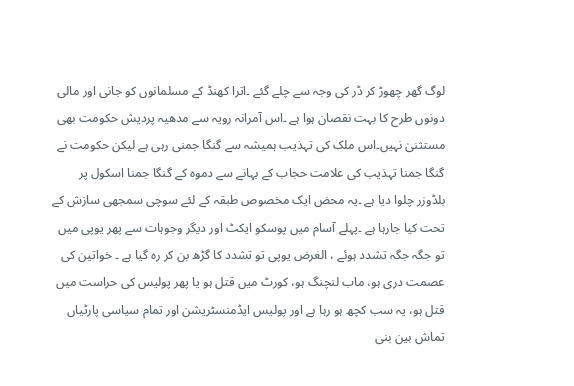لوگ گھر چھوڑ کر ڈر کی وجہ سے چلے گئے ۔اترا کھنڈ کے مسلمانوں کو جانی اور مالی دونوں طرح کا بہت نقصان ہوا ہے ۔اس آمرانہ رویہ سے مدھیہ پردیش حکومت بھی مستثنیٰ نہیں۔اس ملک کی تہذیب ہمیشہ سے گنگا جمنی رہی ہے لیکن حکومت نے گنگا جمنا تہذیب کی علامت حجاب کے بہانے سے دموہ کے گنگا جمنا اسکول پر بلڈوزر چلوا دیا ہے ۔یہ محض ایک مخصوص طبقہ کے لئے سوچی سمجھی سازش کے تحت کیا جارہا ہے ۔پہلے آسام میں پوسکو ایکٹ اور دیگر وجوہات سے پھر یوپی میں تو جگہ جگہ تشدد ہوئے ، الغرض یوپی تو تشدد کا گڑھ بن کر رہ گیا ہے ۔ خواتین کی عصمت دری ہو، ماب لنچنگ ہو، کورٹ میں قتل ہو یا پھر پولیس کی حراست میں قتل ہو، یہ سب کچھ ہو رہا ہے اور پولیس ایڈمنسٹریشن اور تمام سیاسی پارٹیاں تماش بین بنی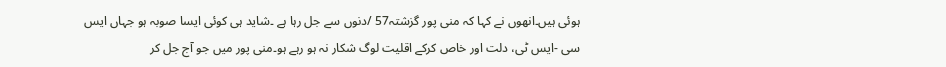ہوئی ہیں۔انھوں نے کہا کہ منی پور گزشتہ57 /دنوں سے جل رہا ہے ۔شاید ہی کوئی ایسا صوبہ ہو جہاں ایس سی -ایس ٹی، دلت اور خاص کرکے اقلیت لوگ شکار نہ ہو رہے ہو۔منی پور میں جو آج جل کر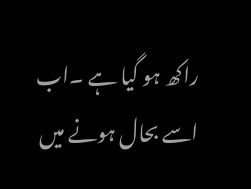راکھ ہو گیا ہے ۔اب اسے بحال ہونے میں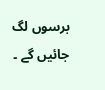برسوں لگ جائیں گے ۔